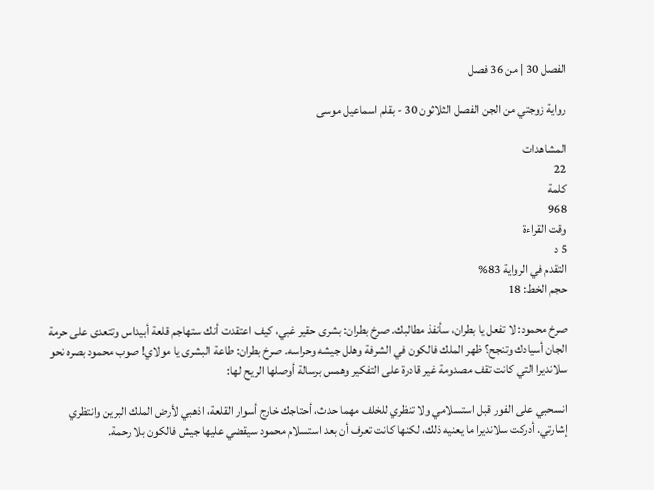الفصل 30 | من 36 فصل

رواية زوجتي من الجن الفصل الثلاثون 30 - بقلم اسماعيل موسى

المشاهدات
22
كلمة
968
وقت القراءة
5 د
التقدم في الرواية 83%
حجم الخط: 18

صرخ محمود: لا تفعل يا بطران، سأنفذ مطالبك. صرخ بطران: بشرى حقير غبي، كيف اعتقدت أنك ستهاجم قلعة أبيداس وتتعدى على حرمة الجان أسيادك وتنجح؟ ظهر الملك فالكون في الشرفة وهلل جيشه وحراسه. صرخ بطران: طاعة البشرى يا مولاي! صوب محمود بصره نحو سلانديرا التي كانت تقف مصدومة غير قادرة على التفكير وهمس برسالة أوصلها الريح لها:

انسحبي على الفور قبل استسلامي ولا تنظري للخلف مهما حدث، أحتاجك خارج أسوار القلعة، اذهبي لأرض الملك البرين وانتظري إشارتي. أدركت سلانديرا ما يعنيه ذلك، لكنها كانت تعرف أن بعد استسلام محمود سيقضي عليها جيش فالكون بلا رحمة.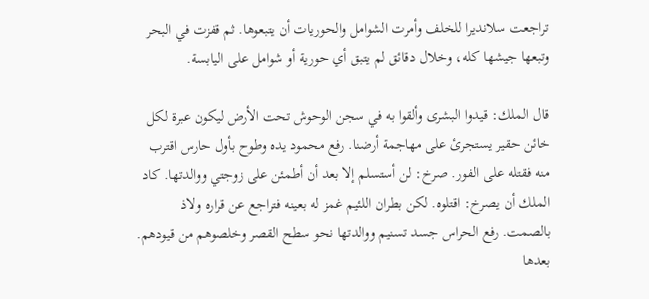تراجعت سلانديرا للخلف وأمرت الشوامل والحوريات أن يتبعوها. ثم قفزت في البحر وتبعها جيشها كله، وخلال دقائق لم يتبق أي حورية أو شوامل على اليابسة.

قال الملك: قيدوا البشرى وألقوا به في سجن الوحوش تحت الأرض ليكون عبرة لكل خائن حقير يستجرئ على مهاجمة أرضنا. رفع محمود يده وطوح بأول حارس اقترب منه فقتله على الفور. صرخ: لن أستسلم إلا بعد أن أطمئن على زوجتي ووالدتها. كاد الملك أن يصرخ: اقتلوه. لكن بطران اللئيم غمز له بعينه فتراجع عن قراره ولاذ بالصمت. رفع الحراس جسد تسنيم ووالدتها نحو سطح القصر وخلصوهم من قيودهم. بعدها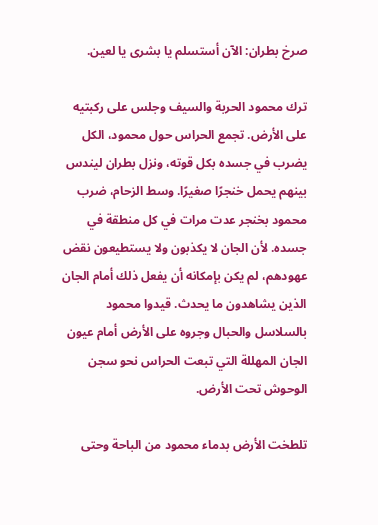صرخ بطران: الآن أستسلم يا بشرى يا لعين.

ترك محمود الحربة والسيف وجلس على ركبتيه على الأرض. تجمع الحراس حول محمود، الكل يضرب في جسده بكل قوته، ونزل بطران ليندس بينهم يحمل خنجرًا صغيرًا. وسط الزحام، ضرب محمود بخنجر عدت مرات في كل منطقة في جسده. لأن الجان لا يكذبون ولا يستطيعون نقض عهودهم، لم يكن بإمكانه أن يفعل ذلك أمام الجان الذين يشاهدون ما يحدث. قيدوا محمود بالسلاسل والحبال وجروه على الأرض أمام عيون الجان المهللة التي تبعت الحراس نحو سجن الوحوش تحت الأرض.

تلطخت الأرض بدماء محمود من الباحة وحتى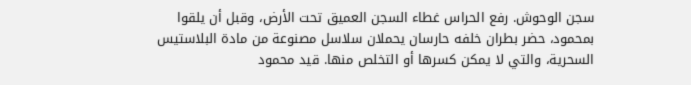سجن الوحوش. رفع الحراس غطاء السجن العميق تحت الأرض، وقبل أن يلقوا بمحمود، حضر بطران خلفه حارسان يحملان سلاسل مصنوعة من مادة البلاستيس السحرية، والتي لا يمكن كسرها أو التخلص منها. قيد محمود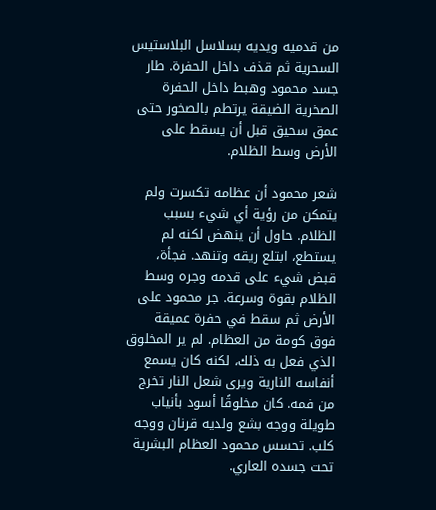من قدميه ويديه بسلاسل البلاستيس السحرية ثم قذف داخل الحفرة. طار جسد محمود وهبط داخل الحفرة الصخرية الضيقة يرتطم بالصخور حتى عمق سحيق قبل أن يسقط على الأرض وسط الظلام.

شعر محمود أن عظامه تكسرت ولم يتمكن من رؤية أي شيء بسبب الظلام. حاول أن ينهض لكنه لم يستطع، ابتلع ريقه وتنهد. فجأة، قبض شيء على قدمه وجره وسط الظلام بقوة وسرعة. جر محمود على الأرض ثم سقط في حفرة عميقة فوق كومة من العظام. لم ير المخلوق الذي فعل به ذلك، لكنه كان يسمع أنفاسه النارية ويرى شعل النار تخرج من فمه. كان مخلوقًا أسود بأنياب طويلة ووجه بشع ولديه قرنان ووجه كلب. تحسس محمود العظام البشرية تحت جسده العاري.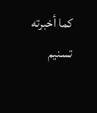كما أخبرته تسنيم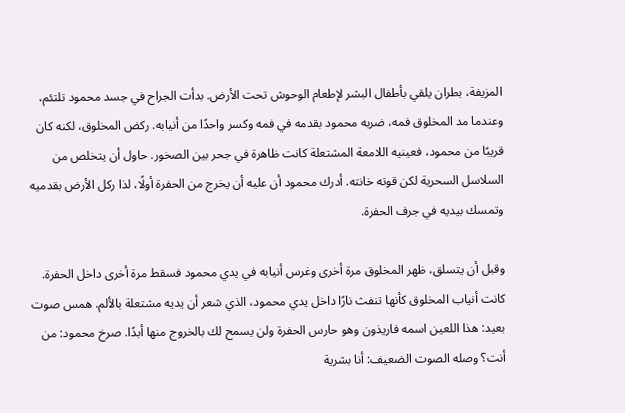المزيفة، بطران يلقي بأطفال البشر لإطعام الوحوش تحت الأرض. بدأت الجراح في جسد محمود تلتئم، وعندما مد المخلوق فمه، ضربه محمود بقدمه في فمه وكسر واحدًا من أنيابه. ركض المخلوق، لكنه كان قريبًا من محمود، فعينيه اللامعة المشتعلة كانت ظاهرة في جحر بين الصخور. حاول أن يتخلص من السلاسل السحرية لكن قوته خانته. أدرك محمود أن عليه أن يخرج من الحفرة أولًا، لذا ركل الأرض بقدميه وتمسك بيديه في جرف الحفرة.

وقبل أن يتسلق، ظهر المخلوق مرة أخرى وغرس أنيابه في يدي محمود فسقط مرة أخرى داخل الحفرة. كانت أنياب المخلوق كأنها تنفث نارًا داخل يدي محمود، الذي شعر أن يديه مشتعلة بالألم. همس صوت بعيد: هذا اللعين اسمه فاريذون وهو حارس الحفرة ولن يسمح لك بالخروج منها أبدًا. صرخ محمود: من أنت؟ وصله الصوت الضعيف: أنا بشرية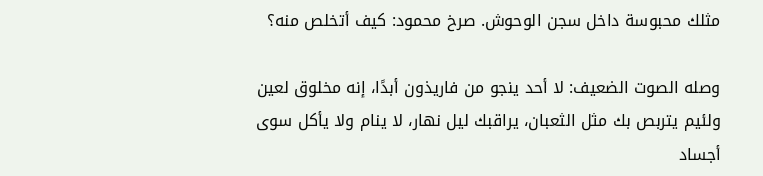مثلك محبوسة داخل سجن الوحوش. صرخ محمود: كيف أتخلص منه؟

وصله الصوت الضعيف: لا أحد ينجو من فاريذون أبدًا، إنه مخلوق لعين ولئيم يتربص بك مثل الثعبان، يراقبك ليل نهار، لا ينام ولا يأكل سوى أجساد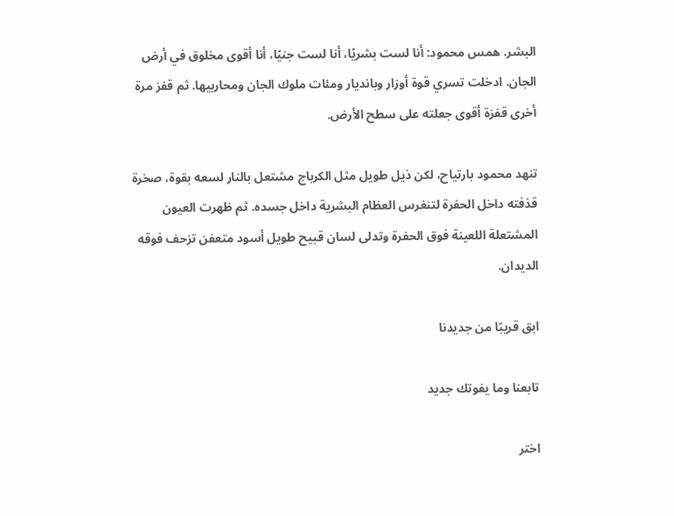البشر. همس محمود: أنا لست بشريًا، أنا لست جنيًا، أنا أقوى مخلوق في أرض الجان. ادخلت تسري قوة أوزار وبانديار ومئات ملوك الجان ومحاربيها. ثم قفز مرة أخرى قفزة أقوى جعلته على سطح الأرض.

تنهد محمود بارتياح، لكن ذيل طويل مثل الكرباج مشتعل بالنار لسعه بقوة، صخرة قذفته داخل الحفرة لتنغرس العظام البشرية داخل جسده. ثم ظهرت العيون المشتعلة اللعينة فوق الحفرة وتدلى لسان قبيح طويل أسود متعفن تزحف فوقه الديدان.

ابق قريبًا من جديدنا

تابعنا وما يفوتك جديد

اختر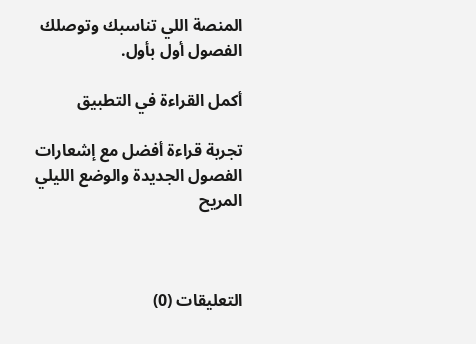المنصة اللي تناسبك وتوصلك الفصول أول بأول.

أكمل القراءة في التطبيق

تجربة قراءة أفضل مع إشعارات الفصول الجديدة والوضع الليلي المريح



التعليقات (0)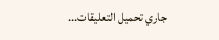جاري تحميل التعليقات...